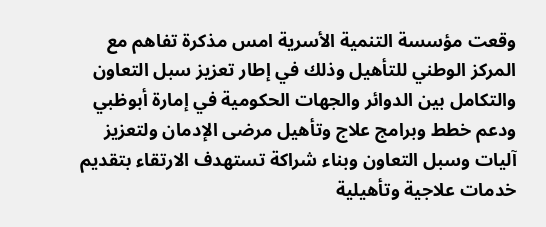وقعت مؤسسة التنمية الأسرية امس مذكرة تفاهم مع المركز الوطني للتأهيل وذلك في إطار تعزيز سبل التعاون والتكامل بين الدوائر والجهات الحكومية في إمارة أبوظبي ودعم خطط وبرامج علاج وتأهيل مرضى الإدمان ولتعزيز آليات وسبل التعاون وبناء شراكة تستهدف الارتقاء بتقديم خدمات علاجية وتأهيلية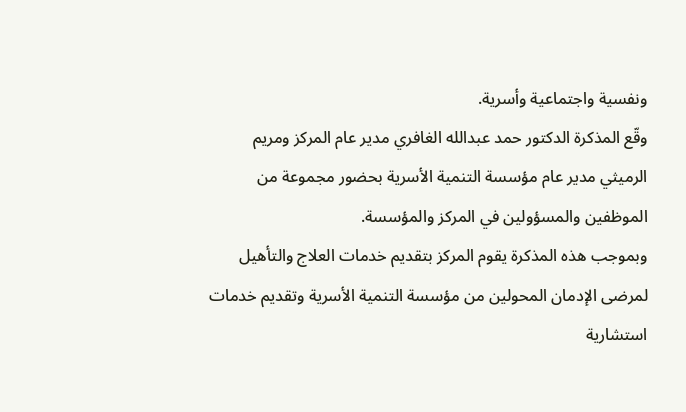ونفسية واجتماعية وأسرية.
وقّع المذكرة الدكتور حمد عبدالله الغافري مدير عام المركز ومريم الرميثي مدير عام مؤسسة التنمية الأسرية بحضور مجموعة من الموظفين والمسؤولين في المركز والمؤسسة.
وبموجب هذه المذكرة يقوم المركز بتقديم خدمات العلاج والتأهيل لمرضى الإدمان المحولين من مؤسسة التنمية الأسرية وتقديم خدمات استشارية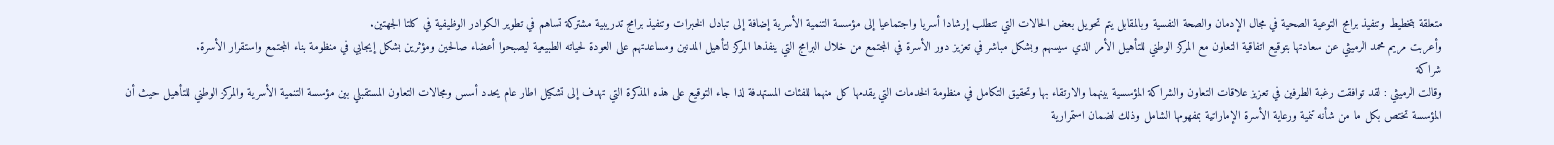متعلقة بتخطيط وتنفيذ برامج التوعية الصحية في مجال الإدمان والصحة النفسية وبالمقابل يتم تحويل بعض الحالات التي تتطلب إرشادا أسريا واجتماعيا إلى مؤسسة التنمية الأسرية إضافة إلى تبادل الخبرات وتنفيذ برامج تدريبية مشتركة تساهم في تطوير الكوادر الوظيفية في كلتا الجهتين.
وأعربت مريم محمد الرميثي عن سعادتها بتوقيع اتفاقية التعاون مع المركز الوطني للتأهيل الأمر الذي سيسهم وبشكل مباشر في تعزيز دور الأسرة في المجتمع من خلال البرامج التي ينفذها المركز لتأهيل المدنين ومساعدتهم على العودة لحياته الطبيعية ليصبحوا أعضاء صالحين ومؤثرين بشكل إيجابي في منظومة بناء المجتمع واستقرار الأسرة.
شراكة
وقالت الرميثي : لقد توافقت رغبة الطرفين في تعزيز علاقات التعاون والشراكة المؤسسية بينهما والارتقاء بها وتحقيق التكامل في منظومة الخدمات التي يقدمها كل منهما للفئات المستهدفة لذا جاء التوقيع على هذه المذكرة التي تهدف إلى تشكيل اطار عام يحدد أسس ومجالات التعاون المستقبلي بين مؤسسة التنمية الأسرية والمركز الوطني للتأهيل حيث أن المؤسسة تختص بكل ما من شأنه تنمية ورعاية الأسرة الإماراتية بمفهومها الشامل وذلك لضمان استمرارية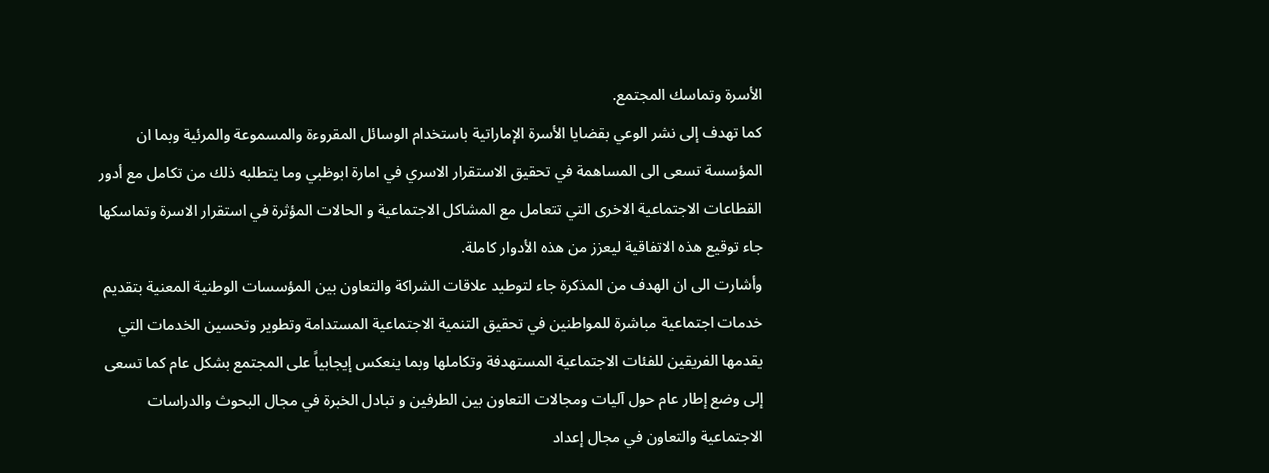الأسرة وتماسك المجتمع.
كما تهدف إلى نشر الوعي بقضايا الأسرة الإماراتية باستخدام الوسائل المقروءة والمسموعة والمرئية وبما ان المؤسسة تسعى الى المساهمة في تحقيق الاستقرار الاسري في امارة ابوظبي وما يتطلبه ذلك من تكامل مع أدور القطاعات الاجتماعية الاخرى التي تتعامل مع المشاكل الاجتماعية و الحالات المؤثرة في استقرار الاسرة وتماسكها جاء توقيع هذه الاتفاقية ليعزز من هذه الأدوار كاملة.
وأشارت الى ان الهدف من المذكرة جاء لتوطيد علاقات الشراكة والتعاون بين المؤسسات الوطنية المعنية بتقديم خدمات اجتماعية مباشرة للمواطنين في تحقيق التنمية الاجتماعية المستدامة وتطوير وتحسين الخدمات التي يقدمها الفريقين للفئات الاجتماعية المستهدفة وتكاملها وبما ينعكس إيجابياً على المجتمع بشكل عام كما تسعى إلى وضع إطار عام حول آليات ومجالات التعاون بين الطرفين و تبادل الخبرة في مجال البحوث والدراسات الاجتماعية والتعاون في مجال إعداد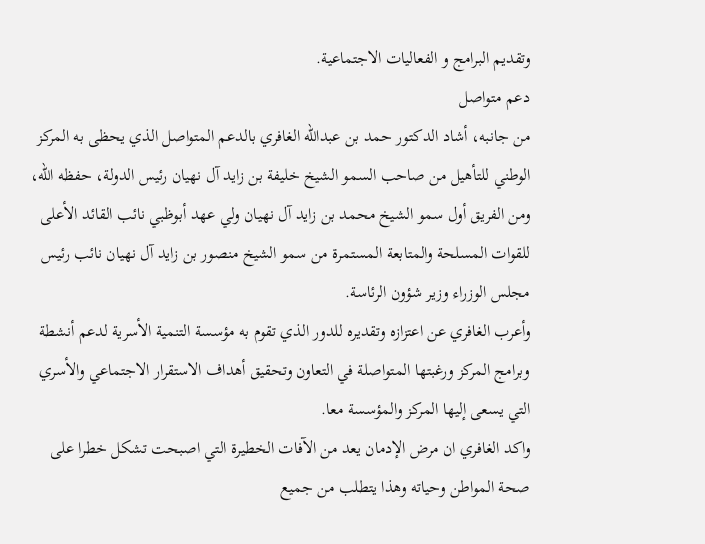وتقديم البرامج و الفعاليات الاجتماعية.
دعم متواصل
من جانبه، أشاد الدكتور حمد بن عبدالله الغافري بالدعم المتواصل الذي يحظى به المركز الوطني للتأهيل من صاحب السمو الشيخ خليفة بن زايد آل نهيان رئيس الدولة، حفظه الله، ومن الفريق أول سمو الشيخ محمد بن زايد آل نهيان ولي عهد أبوظبي نائب القائد الأعلى للقوات المسلحة والمتابعة المستمرة من سمو الشيخ منصور بن زايد آل نهيان نائب رئيس مجلس الوزراء وزير شؤون الرئاسة.
وأعرب الغافري عن اعتزازه وتقديره للدور الذي تقوم به مؤسسة التنمية الأسرية لدعم أنشطة وبرامج المركز ورغبتها المتواصلة في التعاون وتحقيق أهداف الاستقرار الاجتماعي والأسري التي يسعى إليها المركز والمؤسسة معا.
واكد الغافري ان مرض الإدمان يعد من الآفات الخطيرة التي اصبحت تشكل خطرا على صحة المواطن وحياته وهذا يتطلب من جميع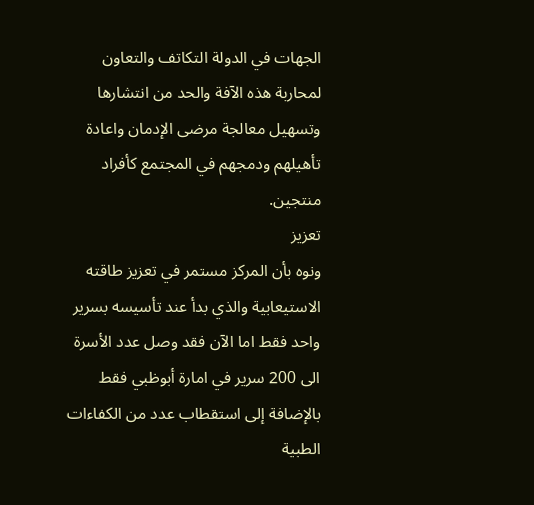الجهات في الدولة التكاتف والتعاون لمحاربة هذه الآفة والحد من انتشارها وتسهيل معالجة مرضى الإدمان واعادة تأهيلهم ودمجهم في المجتمع كأفراد منتجين.
تعزيز
ونوه بأن المركز مستمر في تعزيز طاقته الاستيعابية والذي بدأ عند تأسيسه بسرير واحد فقط اما الآن فقد وصل عدد الأسرة الى 200 سرير في امارة أبوظبي فقط بالإضافة إلى استقطاب عدد من الكفاءات الطبية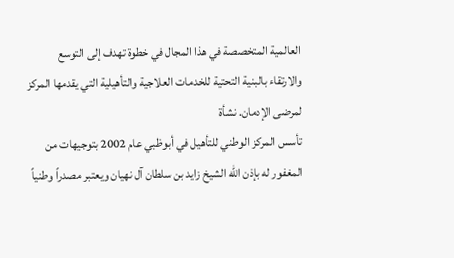العالمية المتخصصة في هذا المجال في خطوة تهدف إلى التوسع والارتقاء بالبنية التحتية للخدمات العلاجية والتأهيلية التي يقدمها المركز لمرضى الإدمان. نشأة
تأسس المركز الوطني للتأهيل في أبوظبي عام 2002 بتوجيهات من المغفور له بإذن الله الشيخ زايد بن سلطان آل نهيان ويعتبر مصدراً وطنياً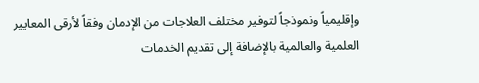وإقليمياً ونموذجاً لتوفير مختلف العلاجات من الإدمان وفقاً لأرقى المعايير العلمية والعالمية بالإضافة إلى تقديم الخدمات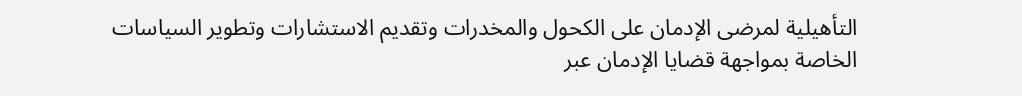التأهيلية لمرضى الإدمان على الكحول والمخدرات وتقديم الاستشارات وتطوير السياسات الخاصة بمواجهة قضايا الإدمان عبر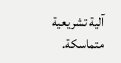آلية تشريعية متماسكة.